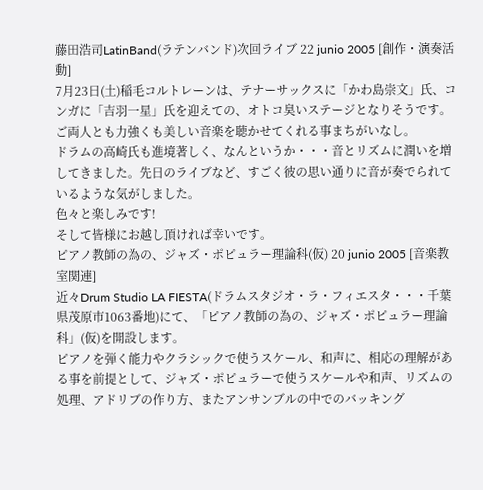藤田浩司LatinBand(ラテンバンド)次回ライブ 22 junio 2005 [創作・演奏活動]
7月23日(土)稲毛コルトレーンは、テナーサックスに「かわ島崇文」氏、コンガに「吉羽一星」氏を迎えての、オトコ臭いステージとなりそうです。
ご両人とも力強くも美しい音楽を聴かせてくれる事まちがいなし。
ドラムの高崎氏も進境著しく、なんというか・・・音とリズムに潤いを増してきました。先日のライブなど、すごく彼の思い通りに音が奏でられているような気がしました。
色々と楽しみです!
そして皆様にお越し頂ければ幸いです。
ピアノ教師の為の、ジャズ・ポピュラー理論科(仮) 20 junio 2005 [音楽教室関連]
近々Drum Studio LA FIESTA(ドラムスタジオ・ラ・フィエスタ・・・千葉県茂原市1063番地)にて、「ピアノ教師の為の、ジャズ・ポピュラー理論科」(仮)を開設します。
ピアノを弾く能力やクラシックで使うスケール、和声に、相応の理解がある事を前提として、ジャズ・ポピュラーで使うスケールや和声、リズムの処理、アドリブの作り方、またアンサンブルの中でのバッキング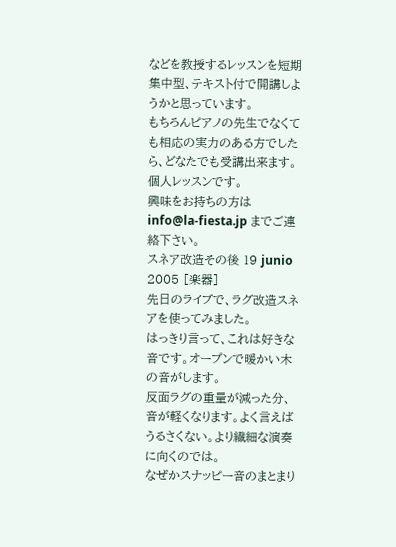などを教授するレッスンを短期集中型、テキスト付で開講しようかと思っています。
もちろんピアノの先生でなくても相応の実力のある方でしたら、どなたでも受講出来ます。個人レッスンです。
興味をお持ちの方は info@la-fiesta.jp までご連絡下さい。
スネア改造その後 19 junio 2005 [楽器]
先日のライブで、ラグ改造スネアを使ってみました。
はっきり言って、これは好きな音です。オープンで暖かい木の音がします。
反面ラグの重量が減った分、音が軽くなります。よく言えばうるさくない。より繊細な演奏に向くのでは。
なぜかスナッピー音のまとまり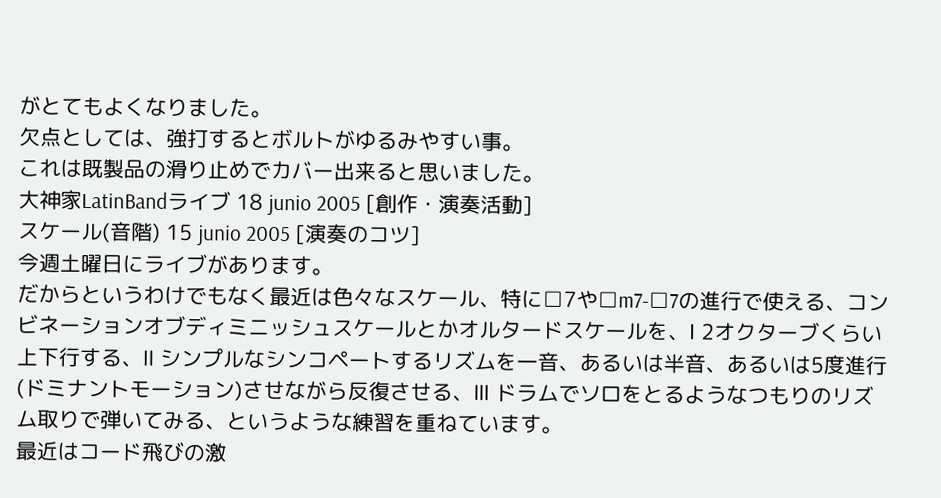がとてもよくなりました。
欠点としては、強打するとボルトがゆるみやすい事。
これは既製品の滑り止めでカバー出来ると思いました。
大神家LatinBandライブ 18 junio 2005 [創作・演奏活動]
スケール(音階) 15 junio 2005 [演奏のコツ]
今週土曜日にライブがあります。
だからというわけでもなく最近は色々なスケール、特に□7や□m7-□7の進行で使える、コンビネーションオブディミニッシュスケールとかオルタードスケールを、Ⅰ 2オクターブくらい上下行する、Ⅱ シンプルなシンコペートするリズムを一音、あるいは半音、あるいは5度進行(ドミナントモーション)させながら反復させる、Ⅲ ドラムでソロをとるようなつもりのリズム取りで弾いてみる、というような練習を重ねています。
最近はコード飛びの激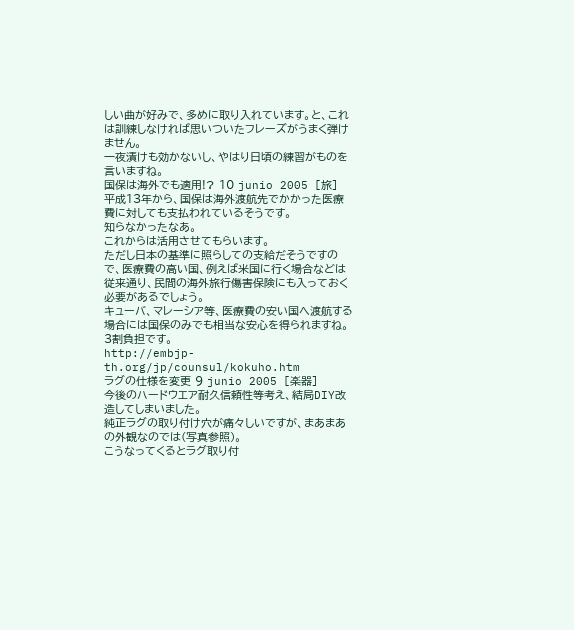しい曲が好みで、多めに取り入れています。と、これは訓練しなければ思いついたフレーズがうまく弾けません。
一夜漬けも効かないし、やはり日頃の練習がものを言いますね。
国保は海外でも適用!? 10 junio 2005 [旅]
平成13年から、国保は海外渡航先でかかった医療費に対しても支払われているそうです。
知らなかったなあ。
これからは活用させてもらいます。
ただし日本の基準に照らしての支給だそうですので、医療費の高い国、例えば米国に行く場合などは従来通り、民間の海外旅行傷害保険にも入っておく必要があるでしょう。
キューバ、マレーシア等、医療費の安い国へ渡航する場合には国保のみでも相当な安心を得られますね。3割負担です。
http://embjp-th.org/jp/counsul/kokuho.htm
ラグの仕様を変更 9 junio 2005 [楽器]
今後のハードウエア耐久信頼性等考え、結局DIY改造してしまいました。
純正ラグの取り付け穴が痛々しいですが、まあまあの外観なのでは(写真参照)。
こうなってくるとラグ取り付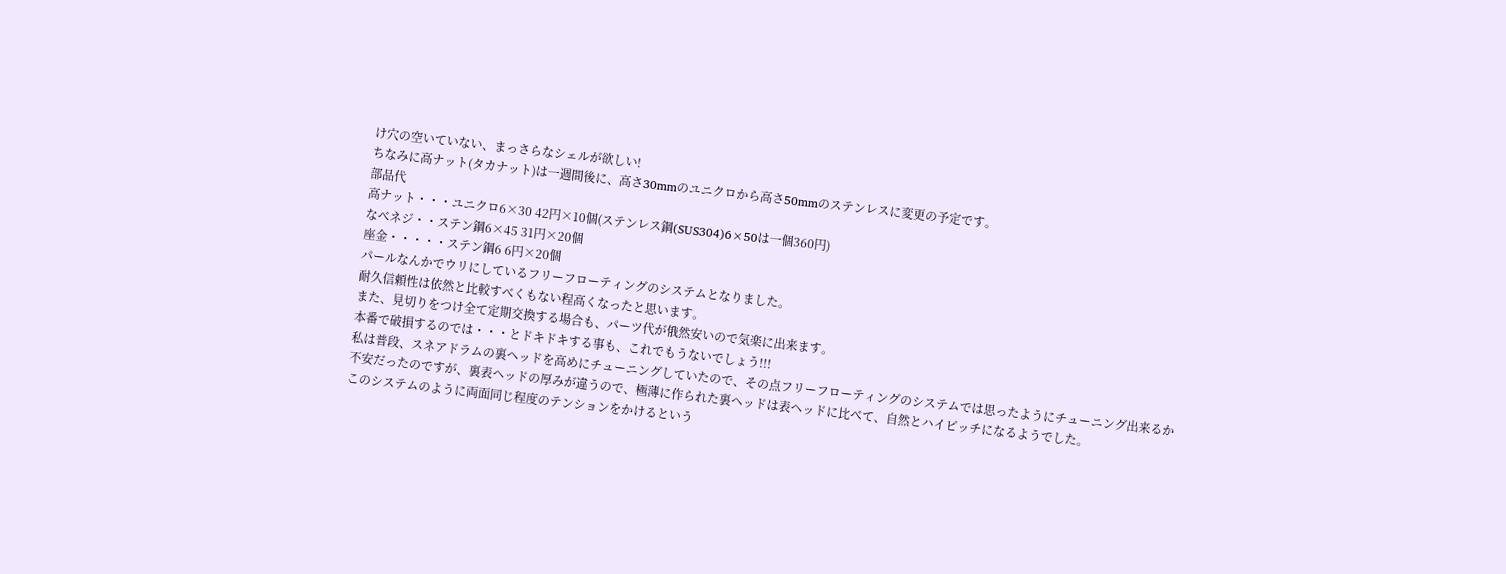け穴の空いていない、まっさらなシェルが欲しい!
ちなみに高ナット(タカナット)は一週間後に、高さ30mmのユニクロから高さ50mmのステンレスに変更の予定です。
部品代
高ナット・・・ユニクロ6×30 42円×10個(ステンレス鋼(SUS304)6×50は一個360円)
なべネジ・・ステン鋼6×45 31円×20個
座金・・・・・ステン鋼6 6円×20個
パールなんかでウリにしているフリーフローティングのシステムとなりました。
耐久信頼性は依然と比較すべくもない程高くなったと思います。
また、見切りをつけ全て定期交換する場合も、パーツ代が俄然安いので気楽に出来ます。
本番で破損するのでは・・・とドキドキする事も、これでもうないでしょう!!!
私は普段、スネアドラムの裏ヘッドを高めにチューニングしていたので、その点フリーフローティングのシステムでは思ったようにチューニング出来るか不安だったのですが、裏表ヘッドの厚みが違うので、極薄に作られた裏ヘッドは表ヘッドに比べて、自然とハイピッチになるようでした。
このシステムのように両面同じ程度のテンションをかけるという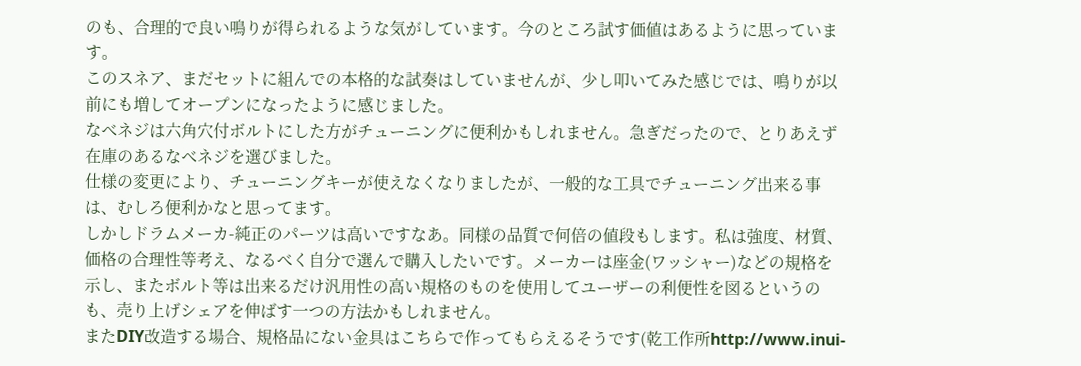のも、合理的で良い鳴りが得られるような気がしています。今のところ試す価値はあるように思っています。
このスネア、まだセットに組んでの本格的な試奏はしていませんが、少し叩いてみた感じでは、鳴りが以前にも増してオープンになったように感じました。
なべネジは六角穴付ボルトにした方がチューニングに便利かもしれません。急ぎだったので、とりあえず在庫のあるなべネジを選びました。
仕様の変更により、チューニングキーが使えなくなりましたが、一般的な工具でチューニング出来る事は、むしろ便利かなと思ってます。
しかしドラムメーカ-純正のパーツは高いですなあ。同様の品質で何倍の値段もします。私は強度、材質、価格の合理性等考え、なるべく自分で選んで購入したいです。メーカーは座金(ワッシャー)などの規格を示し、またボルト等は出来るだけ汎用性の高い規格のものを使用してユーザーの利便性を図るというのも、売り上げシェアを伸ばす一つの方法かもしれません。
またDIY改造する場合、規格品にない金具はこちらで作ってもらえるそうです(乾工作所http://www.inui-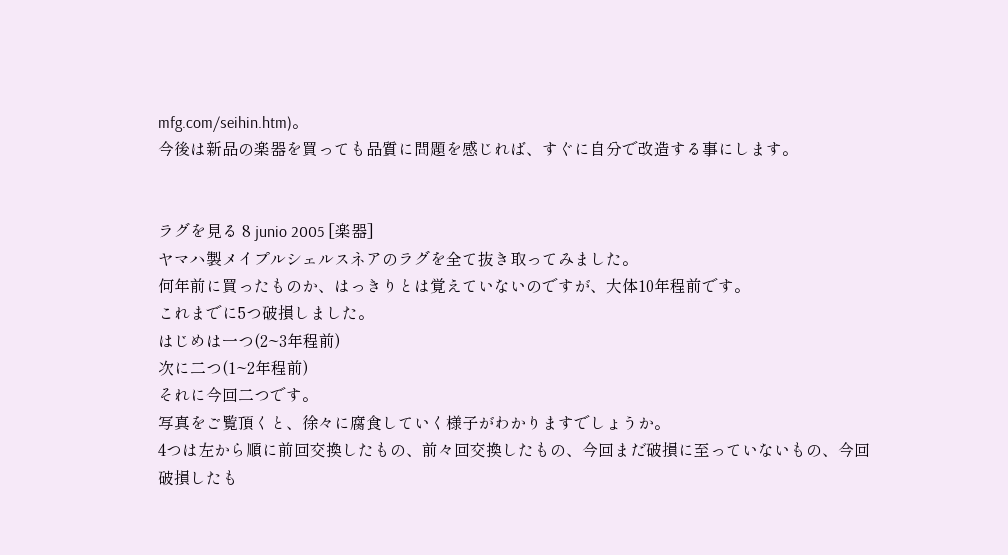mfg.com/seihin.htm)。
今後は新品の楽器を買っても品質に問題を感じれば、すぐに自分で改造する事にします。


ラグを見る 8 junio 2005 [楽器]
ヤマハ製メイプルシェルスネアのラグを全て抜き取ってみました。
何年前に買ったものか、はっきりとは覚えていないのですが、大体10年程前です。
これまでに5つ破損しました。
はじめは一つ(2~3年程前)
次に二つ(1~2年程前)
それに今回二つです。
写真をご覧頂くと、徐々に腐食していく様子がわかりますでしょうか。
4つは左から順に前回交換したもの、前々回交換したもの、今回まだ破損に至っていないもの、今回破損したも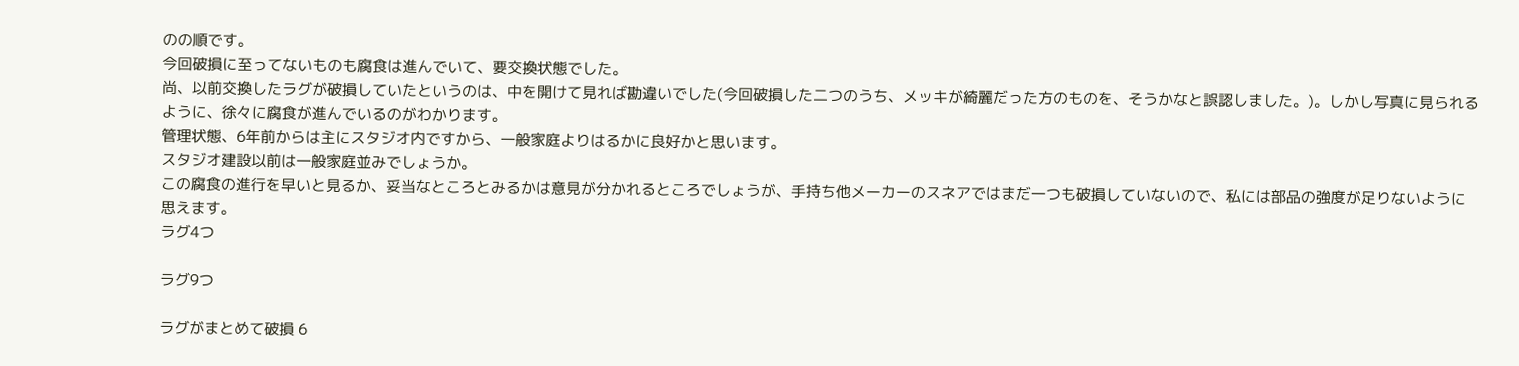のの順です。
今回破損に至ってないものも腐食は進んでいて、要交換状態でした。
尚、以前交換したラグが破損していたというのは、中を開けて見れば勘違いでした(今回破損した二つのうち、メッキが綺麗だった方のものを、そうかなと誤認しました。)。しかし写真に見られるように、徐々に腐食が進んでいるのがわかります。
管理状態、6年前からは主にスタジオ内ですから、一般家庭よりはるかに良好かと思います。
スタジオ建設以前は一般家庭並みでしょうか。
この腐食の進行を早いと見るか、妥当なところとみるかは意見が分かれるところでしょうが、手持ち他メーカーのスネアではまだ一つも破損していないので、私には部品の強度が足りないように思えます。
ラグ4つ

ラグ9つ

ラグがまとめて破損 6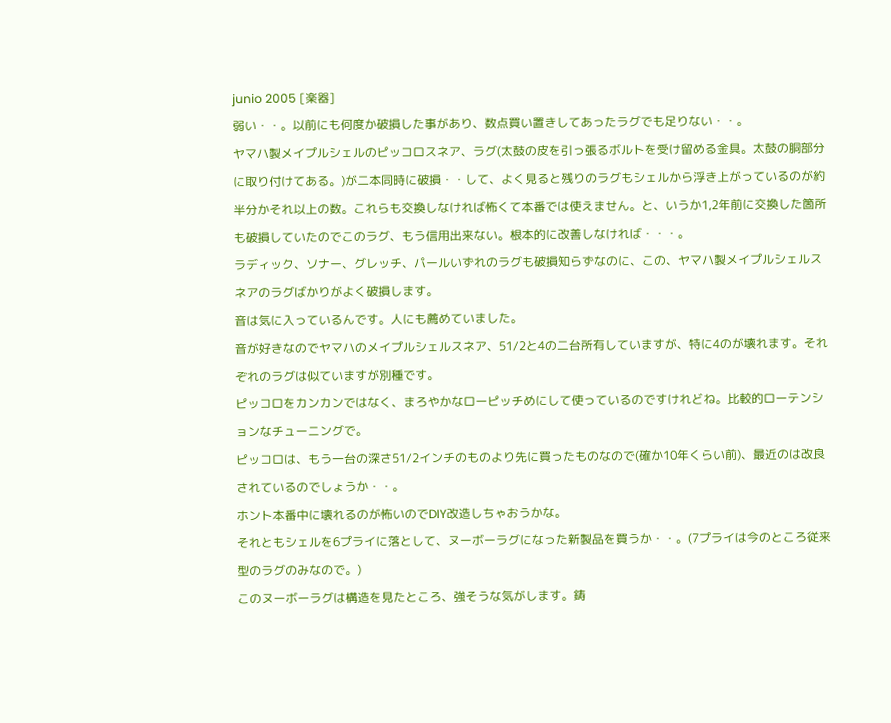junio 2005 [楽器]
弱い・・。以前にも何度か破損した事があり、数点買い置きしてあったラグでも足りない・・。
ヤマハ製メイプルシェルのピッコロスネア、ラグ(太鼓の皮を引っ張るボルトを受け留める金具。太鼓の胴部分に取り付けてある。)が二本同時に破損・・して、よく見ると残りのラグもシェルから浮き上がっているのが約半分かそれ以上の数。これらも交換しなければ怖くて本番では使えません。と、いうか1,2年前に交換した箇所も破損していたのでこのラグ、もう信用出来ない。根本的に改善しなければ・・・。
ラディック、ソナー、グレッチ、パールいずれのラグも破損知らずなのに、この、ヤマハ製メイプルシェルスネアのラグばかりがよく破損します。
音は気に入っているんです。人にも薦めていました。
音が好きなのでヤマハのメイプルシェルスネア、51/2と4の二台所有していますが、特に4のが壊れます。それぞれのラグは似ていますが別種です。
ピッコロをカンカンではなく、まろやかなローピッチめにして使っているのですけれどね。比較的ローテンションなチューニングで。
ピッコロは、もう一台の深さ51/2インチのものより先に買ったものなので(確か10年くらい前)、最近のは改良されているのでしょうか・・。
ホント本番中に壊れるのが怖いのでDIY改造しちゃおうかな。
それともシェルを6プライに落として、ヌーボーラグになった新製品を買うか・・。(7プライは今のところ従来型のラグのみなので。)
このヌーボーラグは構造を見たところ、強そうな気がします。鋳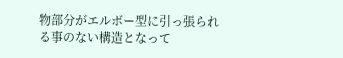物部分がエルボー型に引っ張られる事のない構造となって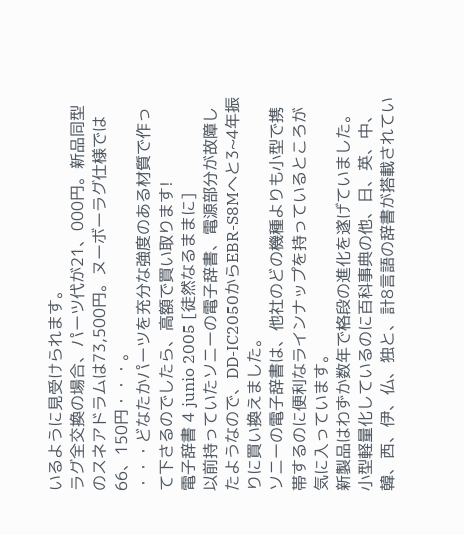いるように見受けられます。
ラグ全交換の場合、パーツ代が21、000円。新品同型のスネアドラムは73,500円。ヌーボーラグ仕様では66、150円・・・。
・・・どなたかパーツを充分な強度のある材質で作って下さるのでしたら、高額で買い取ります!
電子辞書 4 junio 2005 [徒然なるままに]
以前持っていたソニーの電子辞書、電源部分が故障したようなので、DD-IC2050からEBR-S8Mへと3~4年振りに買い換えました。
ソニーの電子辞書は、他社のどの機種よりも小型で携帯するのに便利なラインナップを持っているところが気に入っています。
新製品はわずか数年で格段の進化を遂げていました。
小型軽量化しているのに百科事典の他、日、英、中、韓、西、伊、仏、独と、計8言語の辞書が搭載されてい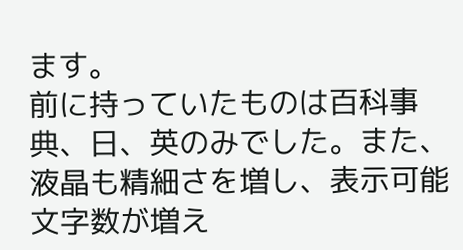ます。
前に持っていたものは百科事典、日、英のみでした。また、液晶も精細さを増し、表示可能文字数が増え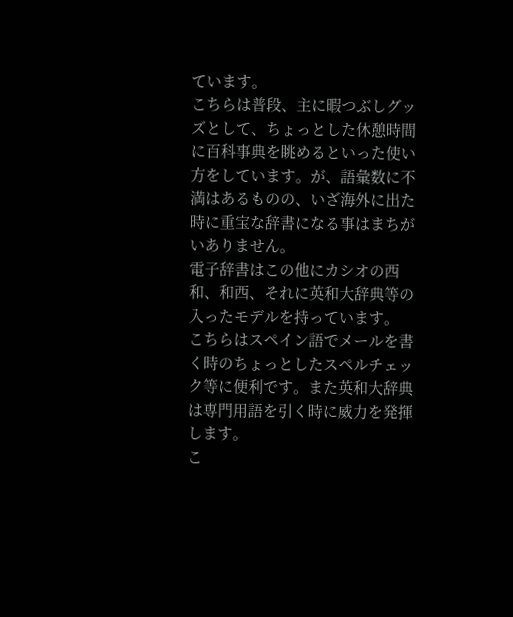ています。
こちらは普段、主に暇つぶしグッズとして、ちょっとした休憩時間に百科事典を眺めるといった使い方をしています。が、語彙数に不満はあるものの、いざ海外に出た時に重宝な辞書になる事はまちがいありません。
電子辞書はこの他にカシオの西和、和西、それに英和大辞典等の入ったモデルを持っています。
こちらはスペイン語でメールを書く時のちょっとしたスペルチェック等に便利です。また英和大辞典は専門用語を引く時に威力を発揮します。
こ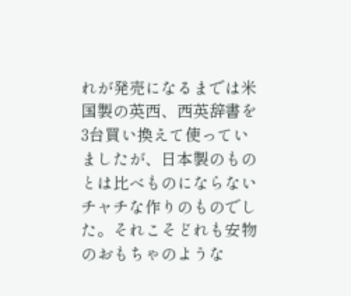れが発売になるまでは米国製の英西、西英辞書を3台買い換えて使っていましたが、日本製のものとは比べものにならないチャチな作りのものでした。それこそどれも安物のおもちゃのような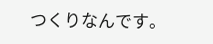つくりなんです。